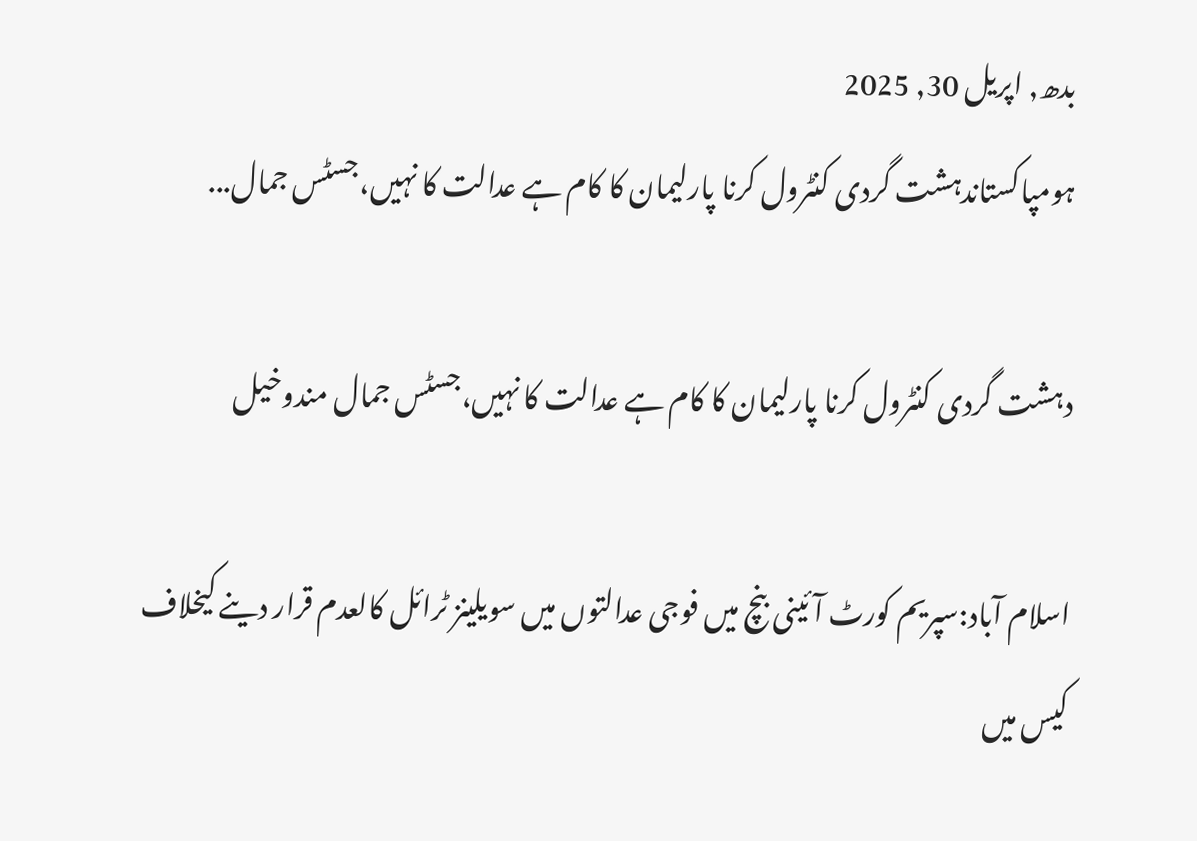بدھ, اپریل 30, 2025
ہومپاکستاندہشت گردی کنٹرول کرنا پارلیمان کا کام ہے عدالت کا نہیں،جسٹس جمال...

دہشت گردی کنٹرول کرنا پارلیمان کا کام ہے عدالت کا نہیں،جسٹس جمال مندوخیل

اسلام آباد:سپریم کورٹ آئینی بنچ میں فوجی عدالتوں میں سویلینز ٹرائل کالعدم قرار دینے کیخلاف کیس میں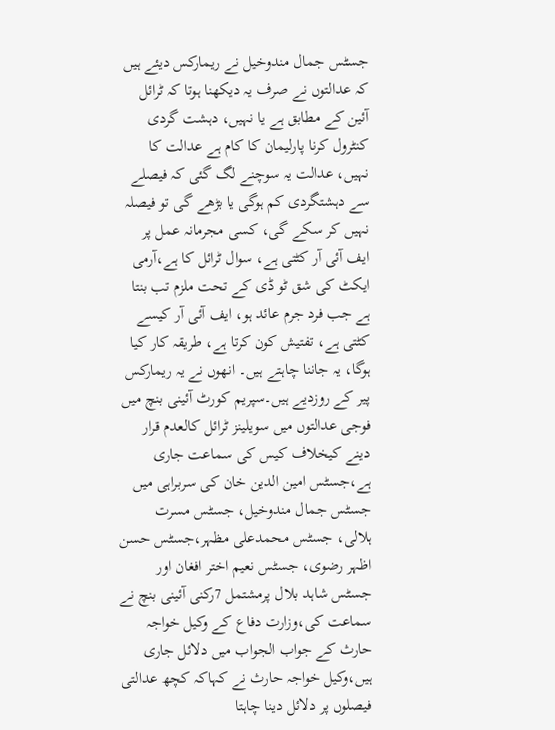جسٹس جمال مندوخیل نے ریمارکس دیئے ہیں کہ عدالتوں نے صرف یہ دیکھنا ہوتا کہ ٹرائل آئین کے مطابق ہے یا نہیں، دہشت گردی کنٹرول کرنا پارلیمان کا کام ہے عدالت کا نہیں، عدالت یہ سوچنے لگ گئی کہ فیصلے سے دہشتگردی کم ہوگی یا بڑھے گی تو فیصلہ نہیں کر سکے گی، کسی مجرمانہ عمل پر ایف آئی آر کٹتی ہے، سوال ٹرائل کا ہے،آرمی ایکٹ کی شق ٹو ڈی کے تحت ملزم تب بنتا ہے جب فرد جرم عائد ہو، ایف آئی آر کیسے کٹتی ہے، تفتیش کون کرتا ہے، طریقہ کار کیا ہوگا، یہ جاننا چاہتے ہیں۔ انھوں نے یہ ریمارکس پیر کے روزدیے ہیں۔سپریم کورٹ آئینی بنچ میں فوجی عدالتوں میں سویلینز ٹرائل کالعدم قرار دینے کیخلاف کیس کی سماعت جاری ہے،جسٹس امین الدین خان کی سربراہی میں جسٹس جمال مندوخیل، جسٹس مسرت ہلالی، جسٹس محمدعلی مظہر،جسٹس حسن اظہر رضوی، جسٹس نعیم اختر افغان اور جسٹس شاہد بلال پرمشتمل 7رکنی آئینی بنچ نے سماعت کی،وزارت دفاع کے وکیل خواجہ حارث کے جواب الجواب میں دلائل جاری ہیں،وکیل خواجہ حارث نے کہاکہ کچھ عدالتی فیصلوں پر دلائل دینا چاہتا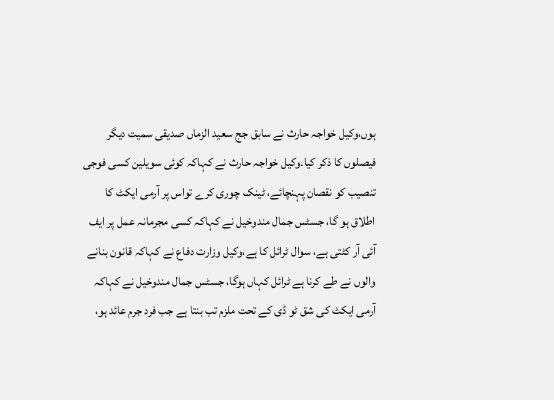ہوں،وکیل خواجہ حارث نے سابق جج سعید الزماں صدیقی سمیت دیگر فیصلوں کا ذکر کیا۔وکیل خواجہ حارث نے کہاکہ کوئی سویلین کسی فوجی تنصیب کو نقصان پہنچائے، ٹینک چوری کرے تواس پر آرمی ایکٹ کا اطلاق ہو گا، جسٹس جمال مندوخیل نے کہاکہ کسی مجرمانہ عمل پر ایف آئی آر کٹتی ہے، سوال ٹرائل کا ہے،وکیل وزارت دفاع نے کہاکہ قانون بنانے والوں نے طے کرنا ہے ٹرائل کہاں ہوگا، جسٹس جمال مندوخیل نے کہاکہ آرمی ایکٹ کی شق ٹو ڈی کے تحت ملزم تب بنتا ہے جب فرد جرم عائد ہو،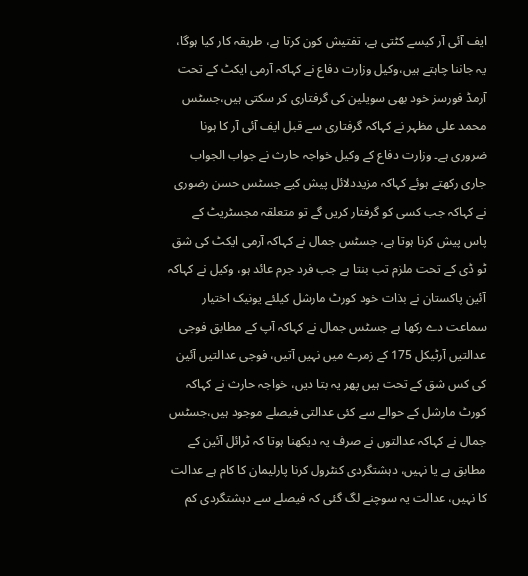ایف آئی آر کیسے کٹتی ہے، تفتیش کون کرتا ہے، طریقہ کار کیا ہوگا، یہ جاننا چاہتے ہیں،وکیل وزارت دفاع نے کہاکہ آرمی ایکٹ کے تحت آرمڈ فورسز خود بھی سویلین کی گرفتاری کر سکتی ہیں،جسٹس محمد علی مظہر نے کہاکہ گرفتاری سے قبل ایف آئی آر کا ہونا ضروری ہے۔ وزارت دفاع کے وکیل خواجہ حارث نے جواب الجواب جاری رکھتے ہوئے کہاکہ مزیددلائل پیش کیے جسٹس حسن رضوری نے کہاکہ جب کسی کو گرفتار کریں گے تو متعلقہ مجسٹریٹ کے پاس پیش کرنا ہوتا ہے، جسٹس جمال نے کہاکہ آرمی ایکٹ کی شق ٹو ڈی کے تحت ملزم تب بنتا ہے جب فرد جرم عائد ہو، وکیل نے کہاکہ آئین پاکستان نے بذات خود کورٹ مارشل کیلئے یونیک اختیار سماعت دے رکھا ہے جسٹس جمال نے کہاکہ آپ کے مطابق فوجی عدالتیں آرٹیکل 175 کے زمرے میں نہیں آتیں، فوجی عدالتیں آئین کی کس شق کے تحت ہیں پھر یہ بتا دیں، خواجہ حارث نے کہاکہ کورٹ مارشل کے حوالے سے کئی عدالتی فیصلے موجود ہیں،جسٹس جمال نے کہاکہ عدالتوں نے صرف یہ دیکھنا ہوتا کہ ٹرائل آئین کے مطابق ہے یا نہیں، دہشتگردی کنٹرول کرنا پارلیمان کا کام ہے عدالت کا نہیں، عدالت یہ سوچنے لگ گئی کہ فیصلے سے دہشتگردی کم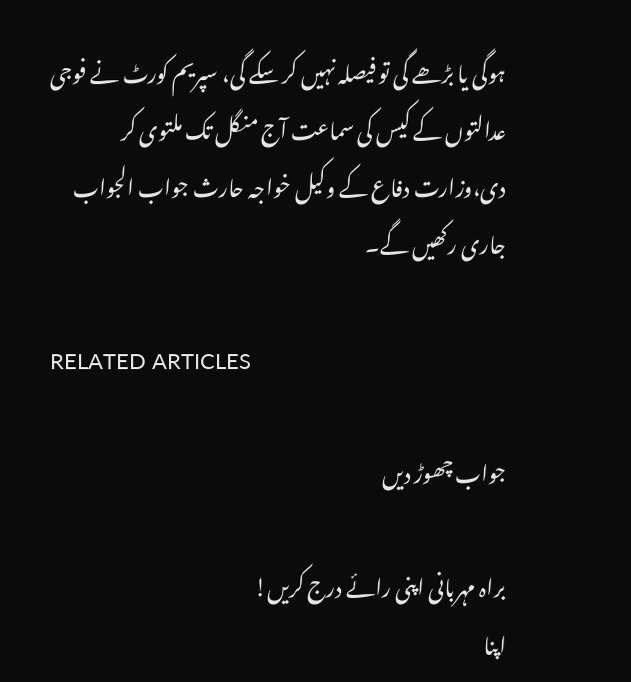ہوگی یا بڑھے گی تو فیصلہ نہیں کر سکے گی، سپریم کورٹ نے فوجی عدالتوں کے کیس کی سماعت آج منگل تک ملتوی کر دی،وزارت دفاع کے وکیل خواجہ حارث جواب الجواب جاری رکھیں گے۔

RELATED ARTICLES

جواب چھوڑ دیں

براہ مہربانی اپنی رائے درج کریں!
اپنا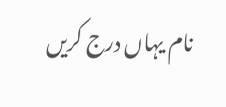نام یہاں درج کریں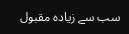سب سے زیادہ مقبول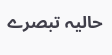حالیہ تبصرے